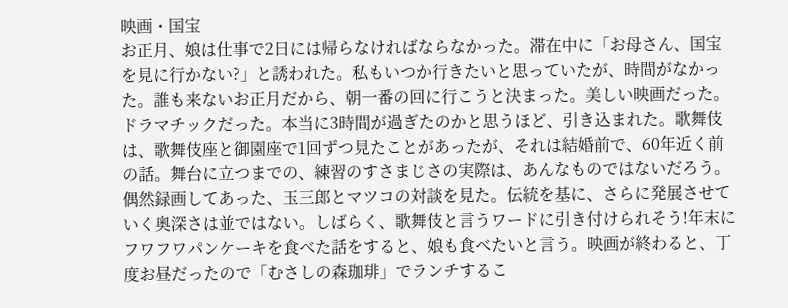映画・国宝
お正月、娘は仕事で2日には帰らなければならなかった。滞在中に「お母さん、国宝を見に行かない?」と誘われた。私もいつか行きたいと思っていたが、時間がなかった。誰も来ないお正月だから、朝一番の回に行こうと決まった。美しい映画だった。ドラマチックだった。本当に3時間が過ぎたのかと思うほど、引き込まれた。歌舞伎は、歌舞伎座と御園座で1回ずつ見たことがあったが、それは結婚前で、60年近く前の話。舞台に立つまでの、練習のすさまじさの実際は、あんなものではないだろう。偶然録画してあった、玉三郎とマツコの対談を見た。伝統を基に、さらに発展させていく奥深さは並ではない。しばらく、歌舞伎と言うワードに引き付けられそう!年末にフワフワパンケーキを食べた話をすると、娘も食べたいと言う。映画が終わると、丁度お昼だったので「むさしの森珈琲」でランチするこ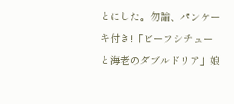とにした。勿論、パンケーキ付き!「ビーフシチューと海老のダブルドリア」娘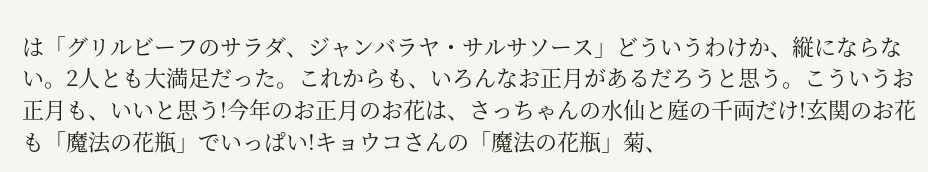は「グリルビーフのサラダ、ジャンバラヤ・サルサソース」どういうわけか、縦にならない。2人とも大満足だった。これからも、いろんなお正月があるだろうと思う。こういうお正月も、いいと思う!今年のお正月のお花は、さっちゃんの水仙と庭の千両だけ!玄関のお花も「魔法の花瓶」でいっぱい!キョウコさんの「魔法の花瓶」菊、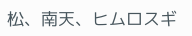松、南天、ヒムロスギ